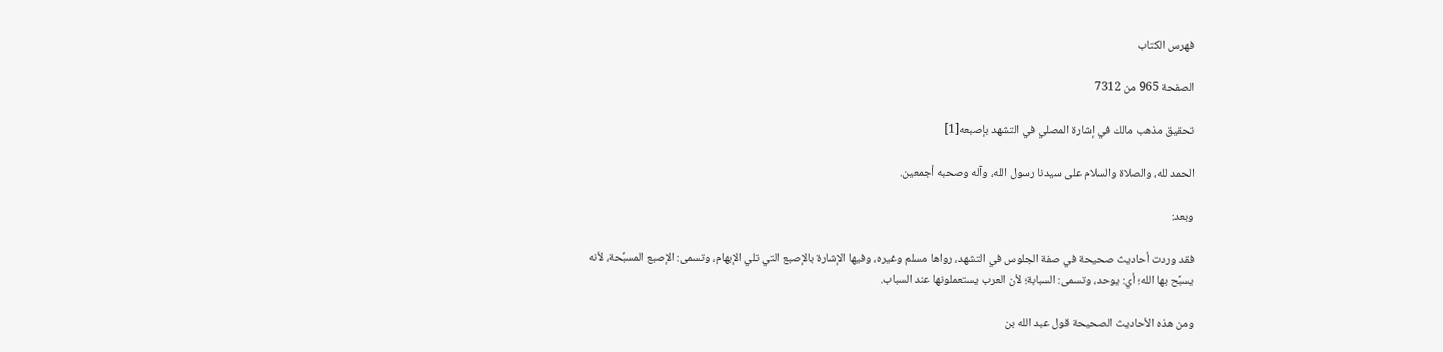فهرس الكتاب

الصفحة 965 من 7312

تحقيق مذهب مالك في إشارة المصلي في التشهد بإصبعه[1]

الحمد لله، والصلاة والسلام على سيدنا رسول الله، وآله وصحبه أجمعين.

وبعد:

فقد وردت أحاديث صحيحة في صفة الجلوس في التشهد، رواها مسلم وغيره، وفيها الإشارة بالإصبع التي تلي الإبهام، وتسمى: الإصبع المسبِّحة، لأنه يسبَّح بها الله؛ أي: يوحد، وتسمى: السبابة؛ لأن العرب يستعملونها عند السباب.

ومن هذه الأحاديث الصحيحة قول عبد الله بن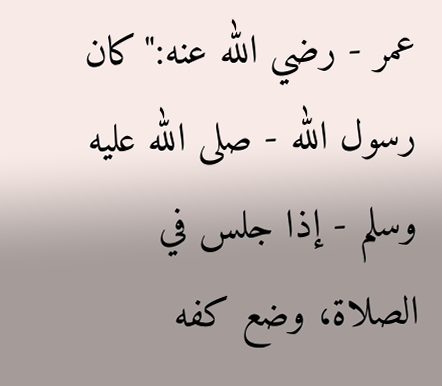عمر - رضي الله عنه:"كان رسول الله - صلى الله عليه وسلم - إذا جلس في الصلاة، وضع كفه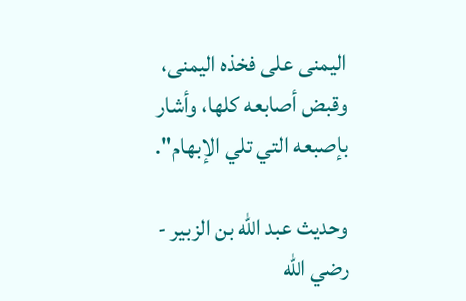اليمنى على فخذه اليمنى، وقبض أصابعه كلها، وأشار بإصبعه التي تلي الإبهام".

وحديث عبد الله بن الزبير - رضي الله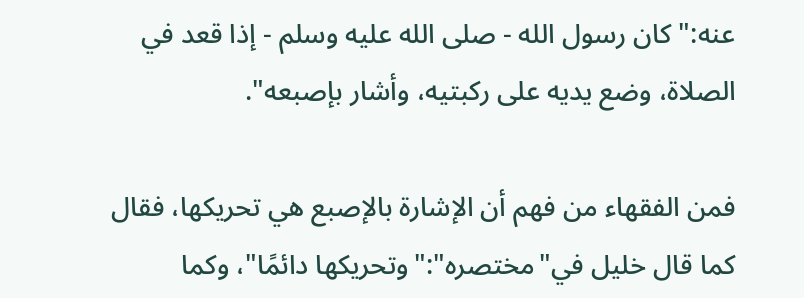عنه:"كان رسول الله - صلى الله عليه وسلم - إذا قعد في الصلاة، وضع يديه على ركبتيه، وأشار بإصبعه".

فمن الفقهاء من فهم أن الإشارة بالإصبع هي تحريكها، فقال كما قال خليل في"مختصره":"وتحريكها دائمًا"، وكما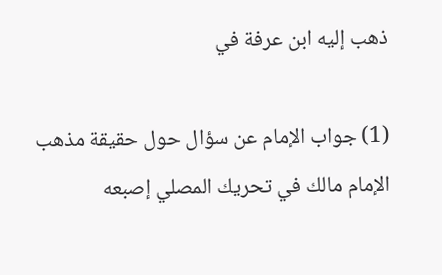ذهب إليه ابن عرفة في

(1) جواب الإمام عن سؤال حول حقيقة مذهب الإمام مالك في تحريك المصلي إصبعه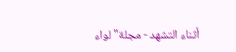أثناء التشهد - مجلة"لواء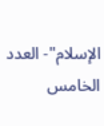الإسلام"- العدد الخامس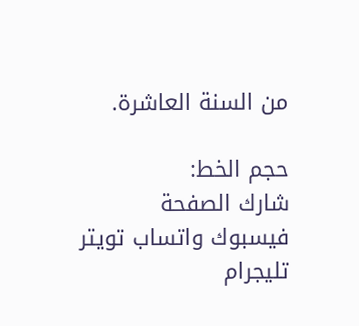من السنة العاشرة.

حجم الخط:
شارك الصفحة
فيسبوك واتساب تويتر تليجرام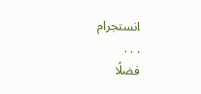انستجرام
. . .
فضلًا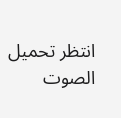انتظر تحميل الصوت